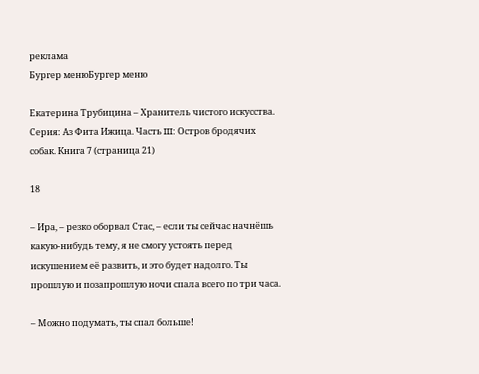реклама
Бургер менюБургер меню

Екатерина Трубицина – Хранитель чистого искусства. Серия: Аз Фита Ижица. Часть III: Остров бродячих собак. Книга 7 (страница 21)

18

– Ира, – резко оборвал Стас, – если ты сейчас начнёшь какую-нибудь тему, я не смогу устоять перед искушением её развить, и это будет надолго. Ты прошлую и позапрошлую ночи спала всего по три часа.

– Можно подумать, ты спал больше!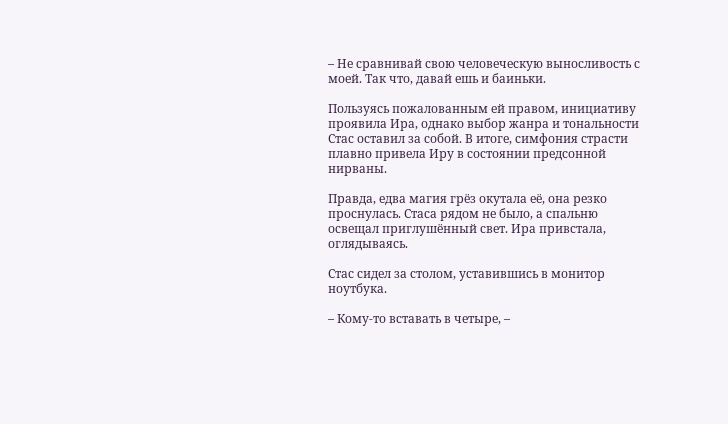– Не сравнивай свою человеческую выносливость с моей. Так что, давай ешь и баиньки.

Пользуясь пожалованным ей правом, инициативу проявила Ира, однако выбор жанра и тональности Стас оставил за собой. В итоге, симфония страсти плавно привела Иру в состоянии предсонной нирваны.

Правда, едва магия грёз окутала её, она резко проснулась. Стаса рядом не было, а спальню освещал приглушённый свет. Ира привстала, оглядываясь.

Стас сидел за столом, уставившись в монитор ноутбука.

– Кому-то вставать в четыре, –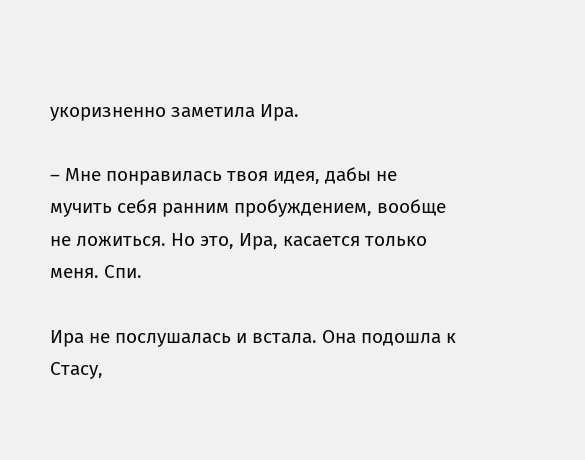укоризненно заметила Ира.

– Мне понравилась твоя идея, дабы не мучить себя ранним пробуждением, вообще не ложиться. Но это, Ира, касается только меня. Спи.

Ира не послушалась и встала. Она подошла к Стасу,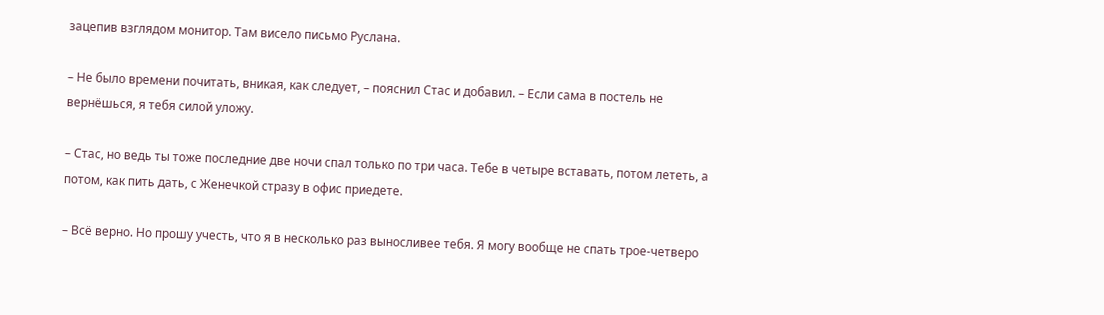зацепив взглядом монитор. Там висело письмо Руслана.

– Не было времени почитать, вникая, как следует, – пояснил Стас и добавил. – Если сама в постель не вернёшься, я тебя силой уложу.

– Стас, но ведь ты тоже последние две ночи спал только по три часа. Тебе в четыре вставать, потом лететь, а потом, как пить дать, с Женечкой стразу в офис приедете.

– Всё верно. Но прошу учесть, что я в несколько раз выносливее тебя. Я могу вообще не спать трое-четверо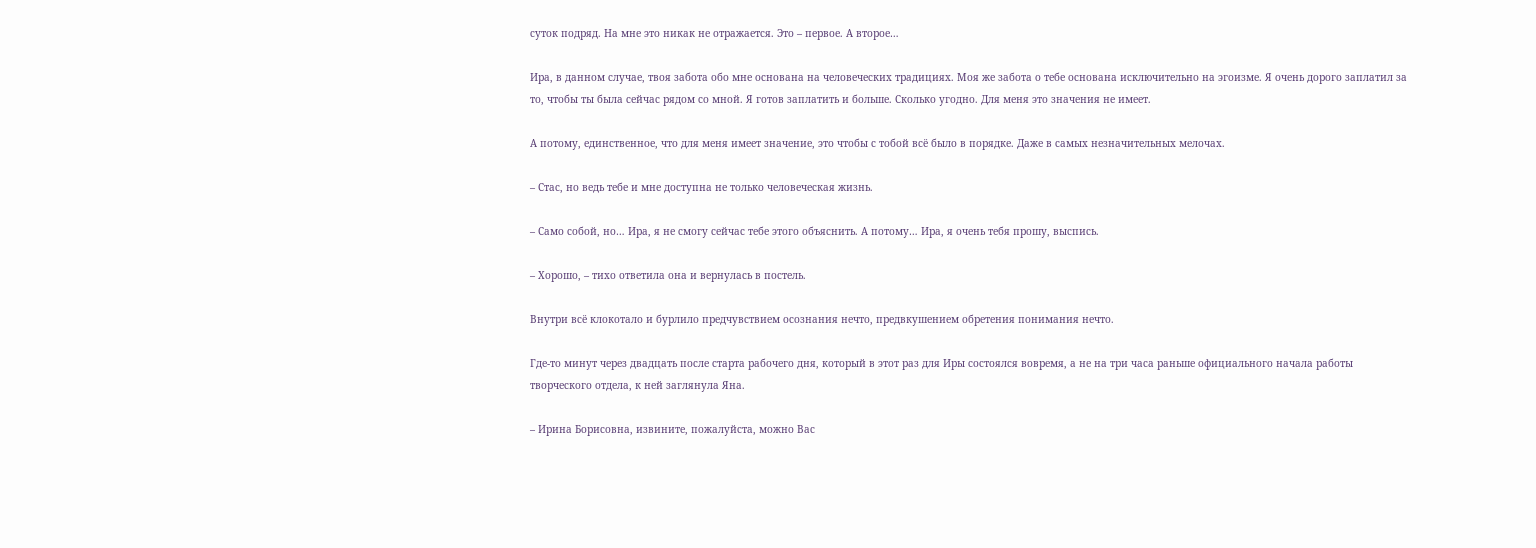суток подряд. На мне это никак не отражается. Это – первое. А второе…

Ира, в данном случае, твоя забота обо мне основана на человеческих традициях. Моя же забота о тебе основана исключительно на эгоизме. Я очень дорого заплатил за то, чтобы ты была сейчас рядом со мной. Я готов заплатить и больше. Сколько угодно. Для меня это значения не имеет.

А потому, единственное, что для меня имеет значение, это чтобы с тобой всё было в порядке. Даже в самых незначительных мелочах.

– Стас, но ведь тебе и мне доступна не только человеческая жизнь.

– Само собой, но… Ира, я не смогу сейчас тебе этого объяснить. А потому… Ира, я очень тебя прошу, выспись.

– Хорошо, – тихо ответила она и вернулась в постель.

Внутри всё клокотало и бурлило предчувствием осознания нечто, предвкушением обретения понимания нечто.

Где-то минут через двадцать после старта рабочего дня, который в этот раз для Иры состоялся вовремя, а не на три часа раньше официального начала работы творческого отдела, к ней заглянула Яна.

– Ирина Борисовна, извините, пожалуйста, можно Вас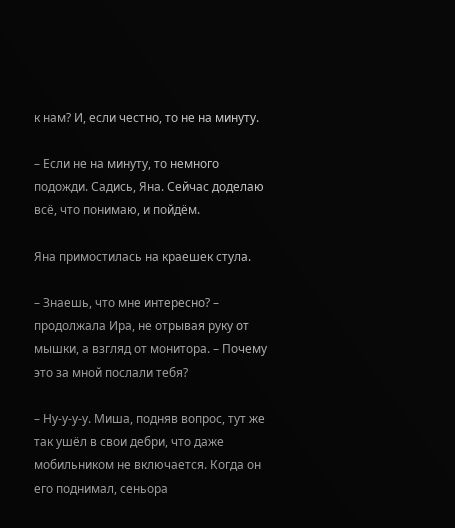к нам? И, если честно, то не на минуту.

– Если не на минуту, то немного подожди. Садись, Яна. Сейчас доделаю всё, что понимаю, и пойдём.

Яна примостилась на краешек стула.

– Знаешь, что мне интересно? – продолжала Ира, не отрывая руку от мышки, а взгляд от монитора. – Почему это за мной послали тебя?

– Ну-у-у-у. Миша, подняв вопрос, тут же так ушёл в свои дебри, что даже мобильником не включается. Когда он его поднимал, сеньора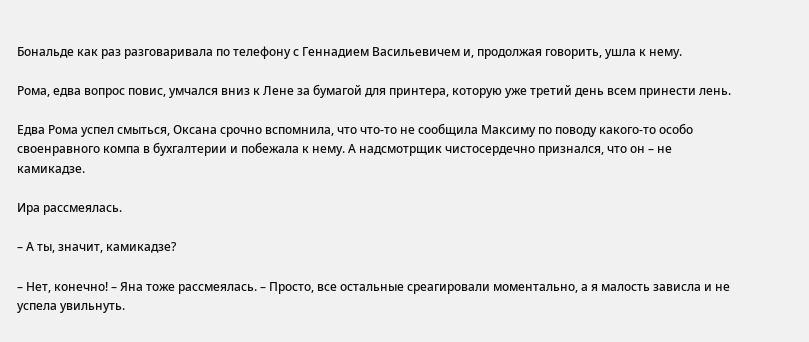Бональде как раз разговаривала по телефону с Геннадием Васильевичем и, продолжая говорить, ушла к нему.

Рома, едва вопрос повис, умчался вниз к Лене за бумагой для принтера, которую уже третий день всем принести лень.

Едва Рома успел смыться, Оксана срочно вспомнила, что что-то не сообщила Максиму по поводу какого-то особо своенравного компа в бухгалтерии и побежала к нему. А надсмотрщик чистосердечно признался, что он – не камикадзе.

Ира рассмеялась.

– А ты, значит, камикадзе?

– Нет, конечно! – Яна тоже рассмеялась. – Просто, все остальные среагировали моментально, а я малость зависла и не успела увильнуть.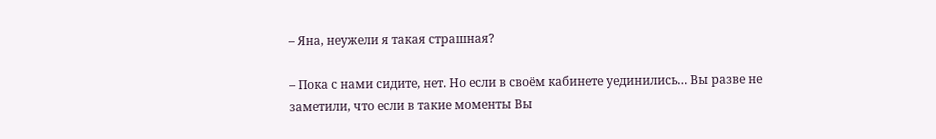– Яна, неужели я такая страшная?

– Пока с нами сидите, нет. Но если в своём кабинете уединились… Вы разве не заметили, что если в такие моменты Вы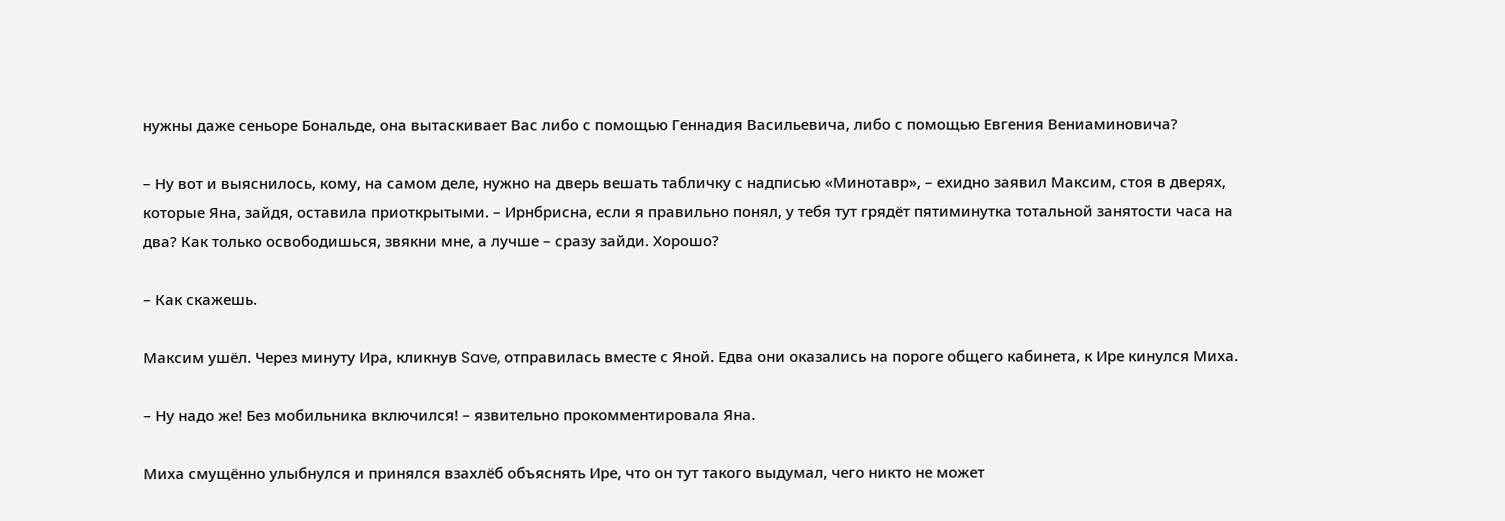нужны даже сеньоре Бональде, она вытаскивает Вас либо с помощью Геннадия Васильевича, либо с помощью Евгения Вениаминовича?

– Ну вот и выяснилось, кому, на самом деле, нужно на дверь вешать табличку с надписью «Минотавр», – ехидно заявил Максим, стоя в дверях, которые Яна, зайдя, оставила приоткрытыми. – Ирнбрисна, если я правильно понял, у тебя тут грядёт пятиминутка тотальной занятости часа на два? Как только освободишься, звякни мне, а лучше – сразу зайди. Хорошо?

– Как скажешь.

Максим ушёл. Через минуту Ира, кликнув Save, отправилась вместе с Яной. Едва они оказались на пороге общего кабинета, к Ире кинулся Миха.

– Ну надо же! Без мобильника включился! – язвительно прокомментировала Яна.

Миха смущённо улыбнулся и принялся взахлёб объяснять Ире, что он тут такого выдумал, чего никто не может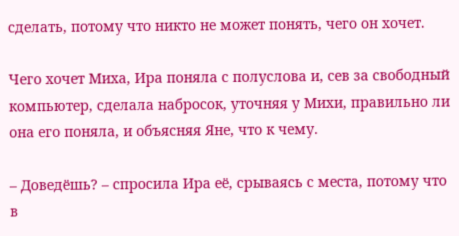сделать, потому что никто не может понять, чего он хочет.

Чего хочет Миха, Ира поняла с полуслова и, сев за свободный компьютер, сделала набросок, уточняя у Михи, правильно ли она его поняла, и объясняя Яне, что к чему.

– Доведёшь? – спросила Ира её, срываясь с места, потому что в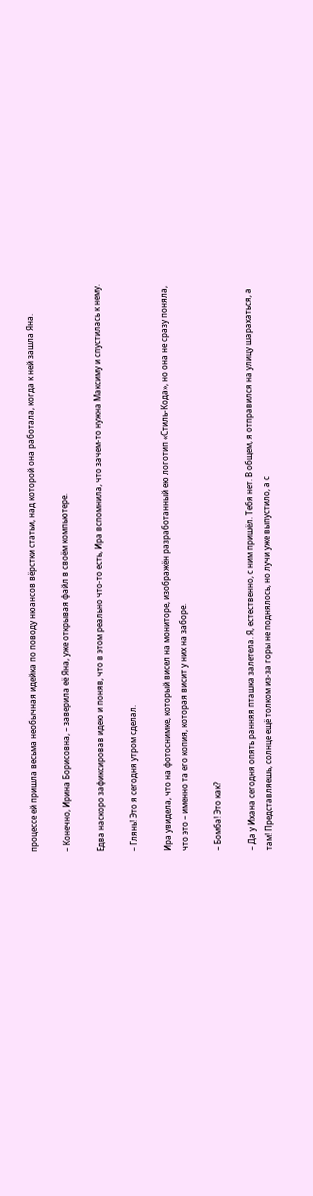процессе ей пришла весьма необычная идейка по поводу нюансов вёрстки статьи, над которой она работала, когда к ней зашла Яна.

– Конечно, Ирина Борисовна, – заверила её Яна, уже открывая файл в своём компьютере.

Едва наскоро зафиксировав идею и поняв, что в этом реально что-то есть, Ира вспомнила, что зачем-то нужна Максиму и спустилась к нему.

– Глянь! Это я сегодня утром сделал.

Ира увидела, что на фотоснимке, который висел на мониторе, изображён разработанный ею логотип «Стиль-Кода», но она не сразу поняла, что это – именно та его копия, которая висит у них на заборе.

– Бомба! Это как?

– Да у Ихана сегодня опять ранняя пташка залетела. Я, естественно, с ним пришёл. Тебя нет. В общем, я отправился на улицу шарахаться, а там! Представляешь, солнце ещё толком из-за горы не поднялось, но лучи уже выпустило, а с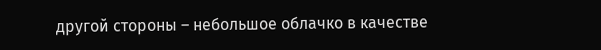другой стороны – небольшое облачко в качестве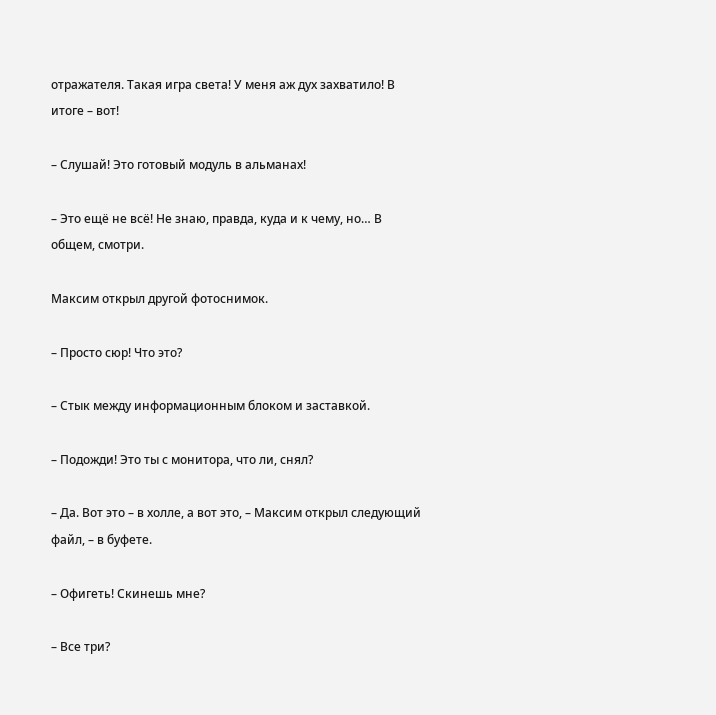отражателя. Такая игра света! У меня аж дух захватило! В итоге – вот!

– Слушай! Это готовый модуль в альманах!

– Это ещё не всё! Не знаю, правда, куда и к чему, но… В общем, смотри.

Максим открыл другой фотоснимок.

– Просто сюр! Что это?

– Стык между информационным блоком и заставкой.

– Подожди! Это ты с монитора, что ли, снял?

– Да. Вот это – в холле, а вот это, – Максим открыл следующий файл, – в буфете.

– Офигеть! Скинешь мне?

– Все три?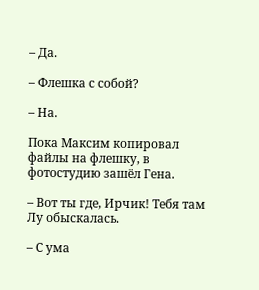– Да.

– Флешка с собой?

– На.

Пока Максим копировал файлы на флешку, в фотостудию зашёл Гена.

– Вот ты где, Ирчик! Тебя там Лу обыскалась.

– С ума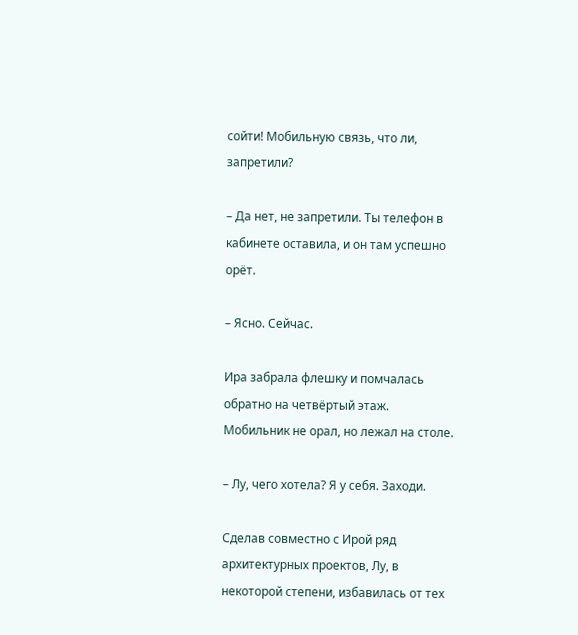сойти! Мобильную связь, что ли, запретили?

– Да нет, не запретили. Ты телефон в кабинете оставила, и он там успешно орёт.

– Ясно. Сейчас.

Ира забрала флешку и помчалась обратно на четвёртый этаж. Мобильник не орал, но лежал на столе.

– Лу, чего хотела? Я у себя. Заходи.

Сделав совместно с Ирой ряд архитектурных проектов, Лу, в некоторой степени, избавилась от тех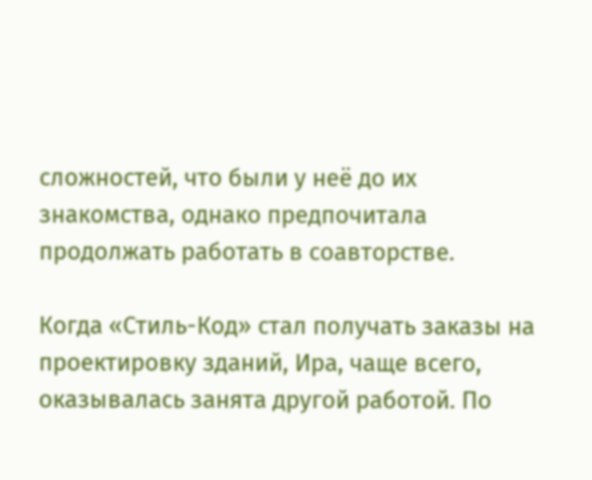сложностей, что были у неё до их знакомства, однако предпочитала продолжать работать в соавторстве.

Когда «Стиль-Код» стал получать заказы на проектировку зданий, Ира, чаще всего, оказывалась занята другой работой. По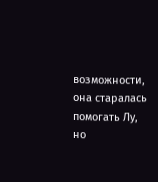возможности, она старалась помогать Лу, но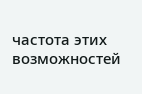частота этих возможностей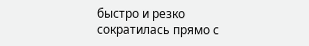быстро и резко сократилась прямо с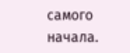самого начала.